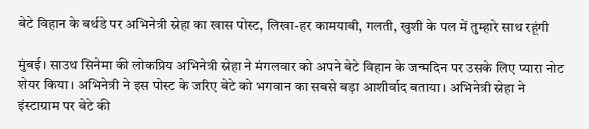बेटे विहान के बर्थडे पर अभिनेत्री स्नेहा का खास पोस्ट, लिखा-हर कामयाबी, गलती, खुशी के पल में तुम्हारे साथ रहूंगी

मुंबई। साउथ सिनेमा की लोकप्रिय अभिनेत्री स्नेहा ने मंगलवार को अपने बेटे विहान के जन्मदिन पर उसके लिए प्यारा नोट शेयर किया। अभिनेत्री ने इस पोस्ट के जरिए बेटे को भगवान का सबसे बड़ा आशीर्वाद बताया। अभिनेत्री स्नेहा ने इंस्टाग्राम पर बेटे की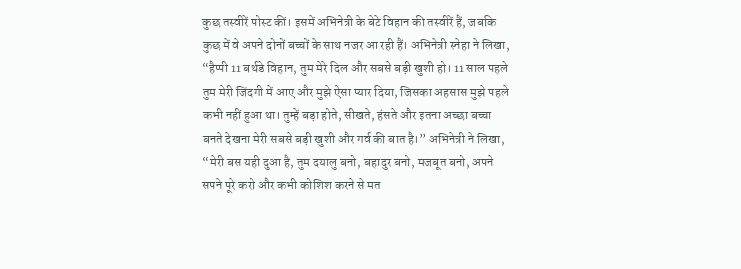कुछ तस्वीरें पोस्ट कीं। इसमें अभिनेत्री के बेटे विहान की तस्वीरें हैं, जबकि कुछ में वे अपने दोनों बच्चों के साथ नजर आ रही हैं। अभिनेत्री स्नेहा ने लिखा, “हैप्पी 11 बर्थडे विहान, तुम मेरे दिल और सबसे बड़ी खुशी हो। 11 साल पहले तुम मेरी जिंदगी में आए और मुझे ऐसा प्यार दिया, जिसका अहसास मुझे पहले कभी नहीं हुआ था। तुम्हें बड़ा होते, सीखते, हंसते और इतना अच्छा बच्चा बनते देखना मेरी सबसे बड़ी खुशी और गर्व की बात है।” अभिनेत्री ने लिखा, “मेरी बस यही दुआ है, तुम दयालु बनो, बहादुर बनो, मजबूत बनो, अपने सपने पूरे करो और कभी कोशिश करने से मत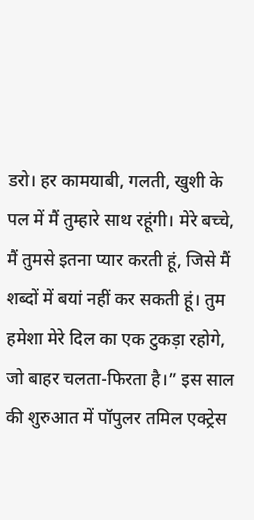डरो। हर कामयाबी, गलती, खुशी के पल में मैं तुम्हारे साथ रहूंगी। मेरे बच्चे, मैं तुमसे इतना प्यार करती हूं, जिसे मैं शब्दों में बयां नहीं कर सकती हूं। तुम हमेशा मेरे दिल का एक टुकड़ा रहोगे, जो बाहर चलता-फिरता है।” इस साल की शुरुआत में पॉपुलर तमिल एक्ट्रेस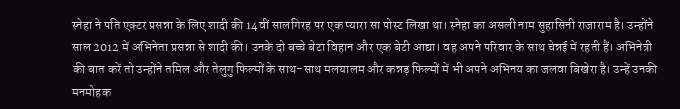स्नेहा ने पति एक्टर प्रसन्ना के लिए शादी की 14वीं सालगिरह पर एक प्यारा सा पोस्ट लिखा था। स्नेहा का असली नाम सुहासिनी राजाराम है। उन्होंने साल 2012 में अभिनेता प्रसन्ना से शादी की। उनके दो बच्चे बेटा विहान और एक बेटी आद्या। वह अपने परिवार के साथ चेन्नई में रहती हैं। अभिनेत्री की बात करें तो उन्होंने तमिल और तेलुगु फिल्मों के साथ-साथ मलयालम और कन्नड़ फिल्मों में भी अपने अभिनय का जलवा बिखेरा है। उन्हें उनकी मनमोहक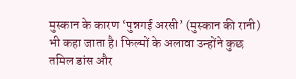मुस्कान के कारण ‘पुन्नगई अरसी’ (मुस्कान की रानी) भी कहा जाता है। फिल्मों के अलावा उन्होंने कुछ तमिल डांस और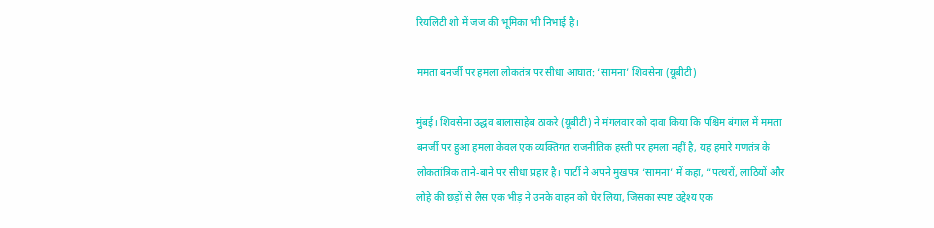रियलिटी शो में जज की भूमिका भी निभाई है।

ममता बनर्जी पर हमला लोकतंत्र पर सीधा आघात: ‘सामना’ शिवसेना (यूबीटी)

मुंबई। शिवसेना उद्धव बालासाहेब ठाकरे (यूबीटी) ने मंगलवार को दावा किया कि पश्चिम बंगाल में ममता बनर्जी पर हुआ हमला केवल एक व्यक्तिगत राजनीतिक हस्ती पर हमला नहीं है, यह हमारे गणतंत्र के लोकतांत्रिक ताने-बाने पर सीधा प्रहार है। पार्टी ने अपने मुखपत्र ‘सामना’ में कहा, “पत्थरों, लाठियों और लोहे की छड़ों से लैस एक भीड़ ने उनके वाहन को घेर लिया, जिसका स्पष्ट उद्देश्य एक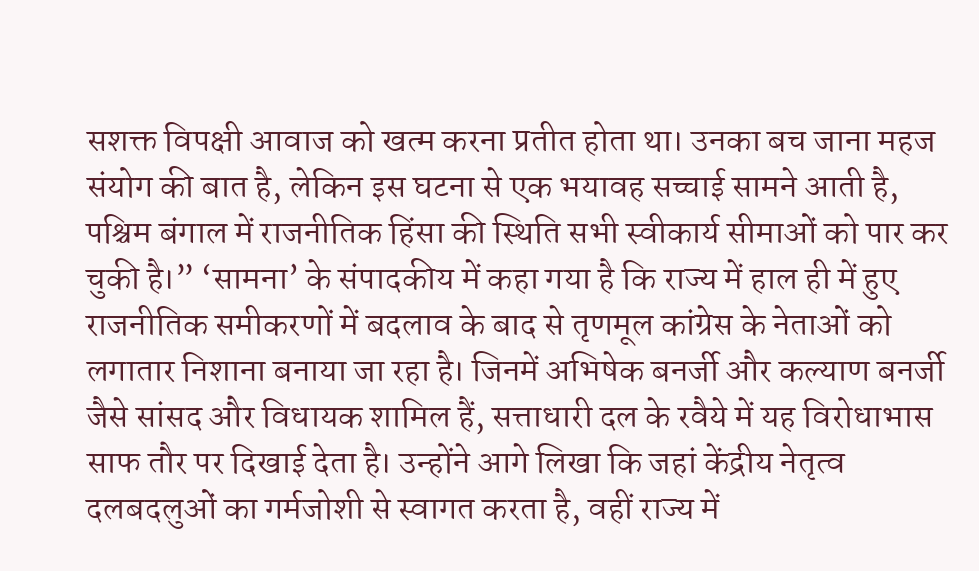सशक्त विपक्षी आवाज को खत्म करना प्रतीत होता था। उनका बच जाना महज संयोग की बात है, लेकिन इस घटना से एक भयावह सच्चाई सामने आती है, पश्चिम बंगाल में राजनीतिक हिंसा की स्थिति सभी स्वीकार्य सीमाओं को पार कर चुकी है।” ‘सामना’ के संपादकीय में कहा गया है कि राज्य में हाल ही में हुए राजनीतिक समीकरणों में बदलाव के बाद से तृणमूल कांग्रेस के नेताओं को लगातार निशाना बनाया जा रहा है। जिनमें अभिषेक बनर्जी और कल्याण बनर्जी जैसे सांसद और विधायक शामिल हैं, सत्ताधारी दल के रवैये में यह विरोधाभास साफ तौर पर दिखाई देता है। उन्होंने आगे लिखा कि जहां केंद्रीय नेतृत्व दलबदलुओं का गर्मजोशी से स्वागत करता है, वहीं राज्य में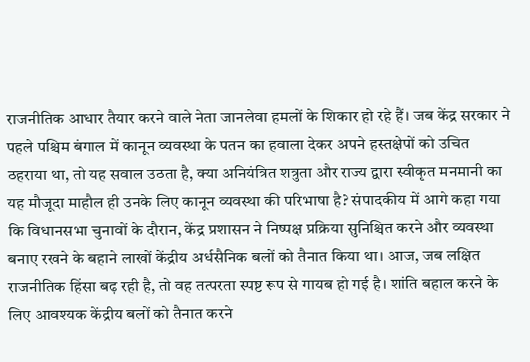राजनीतिक आधार तैयार करने वाले नेता जानलेवा हमलों के शिकार हो रहे हैं। जब केंद्र सरकार ने पहले पश्चिम बंगाल में कानून व्यवस्था के पतन का हवाला देकर अपने हस्तक्षेपों को उचित ठहराया था, तो यह सवाल उठता है, क्या अनियंत्रित शत्रुता और राज्य द्वारा स्वीकृत मनमानी का यह मौजूदा माहौल ही उनके लिए कानून व्यवस्था की परिभाषा है? संपादकीय में आगे कहा गया कि विधानसभा चुनावों के दौरान, केंद्र प्रशासन ने निष्पक्ष प्रक्रिया सुनिश्चित करने और व्यवस्था बनाए रखने के बहाने लाखों केंद्रीय अर्धसैनिक बलों को तैनात किया था। आज, जब लक्षित राजनीतिक हिंसा बढ़ रही है, तो वह तत्परता स्पष्ट रूप से गायब हो गई है। शांति बहाल करने के लिए आवश्यक केंद्रीय बलों को तैनात करने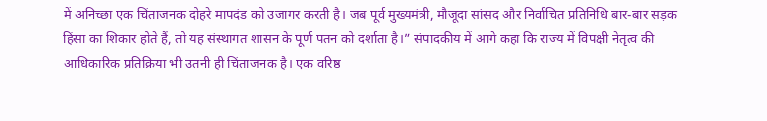में अनिच्छा एक चिंताजनक दोहरे मापदंड को उजागर करती है। जब पूर्व मुख्यमंत्री, मौजूदा सांसद और निर्वाचित प्रतिनिधि बार-बार सड़क हिंसा का शिकार होते हैं, तो यह संस्थागत शासन के पूर्ण पतन को दर्शाता है।” संपादकीय में आगे कहा कि राज्य में विपक्षी नेतृत्व की आधिकारिक प्रतिक्रिया भी उतनी ही चिंताजनक है। एक वरिष्ठ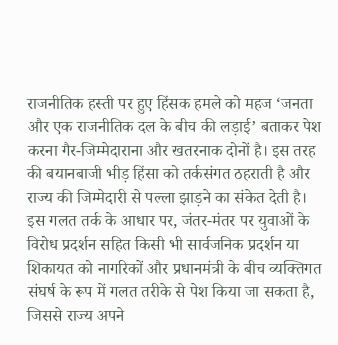राजनीतिक हस्ती पर हुए हिंसक हमले को महज ‘जनता और एक राजनीतिक दल के बीच की लड़ाई’ बताकर पेश करना गैर-जिम्मेदाराना और खतरनाक दोनों है। इस तरह की बयानबाजी भीड़ हिंसा को तर्कसंगत ठहराती है और राज्य की जिम्मेदारी से पल्ला झाड़ने का संकेत देती है। इस गलत तर्क के आधार पर, जंतर-मंतर पर युवाओं के विरोध प्रदर्शन सहित किसी भी सार्वजनिक प्रदर्शन या शिकायत को नागरिकों और प्रधानमंत्री के बीच व्यक्तिगत संघर्ष के रूप में गलत तरीके से पेश किया जा सकता है, जिससे राज्य अपने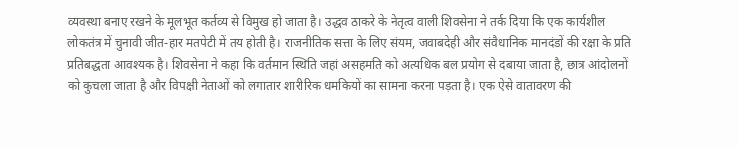व्यवस्था बनाए रखने के मूलभूत कर्तव्य से विमुख हो जाता है। उद्धव ठाकरे के नेतृत्व वाली शिवसेना ने तर्क दिया कि एक कार्यशील लोकतंत्र में चुनावी जीत-हार मतपेटी में तय होती है। राजनीतिक सत्ता के लिए संयम, जवाबदेही और संवैधानिक मानदंडों की रक्षा के प्रति प्रतिबद्धता आवश्यक है। शिवसेना ने कहा कि वर्तमान स्थिति जहां असहमति को अत्यधिक बल प्रयोग से दबाया जाता है, छात्र आंदोलनों को कुचला जाता है और विपक्षी नेताओं को लगातार शारीरिक धमकियों का सामना करना पड़ता है। एक ऐसे वातावरण की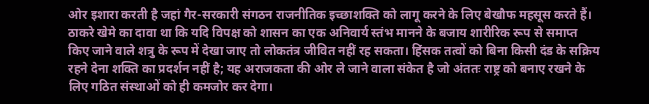ओर इशारा करती है जहां गैर-सरकारी संगठन राजनीतिक इच्छाशक्ति को लागू करने के लिए बेखौफ महसूस करते हैं। ठाकरे खेमे का दावा था कि यदि विपक्ष को शासन का एक अनिवार्य स्तंभ मानने के बजाय शारीरिक रूप से समाप्त किए जाने वाले शत्रु के रूप में देखा जाए तो लोकतंत्र जीवित नहीं रह सकता। हिंसक तत्वों को बिना किसी दंड के सक्रिय रहने देना शक्ति का प्रदर्शन नहीं है; यह अराजकता की ओर ले जाने वाला संकेत है जो अंततः राष्ट्र को बनाए रखने के लिए गठित संस्थाओं को ही कमजोर कर देगा।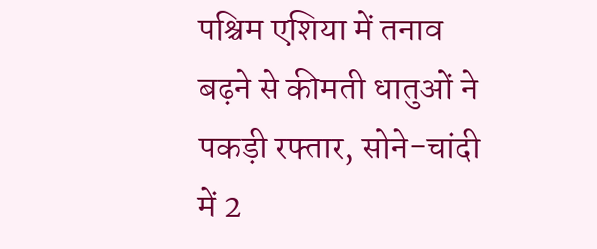पश्चिम एशिया में तनाव बढ़ने से कीमती धातुओं ने पकड़ी रफ्तार, सोने-चांदी में 2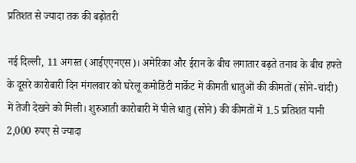प्रतिशत से ज्यादा तक की बढ़ोतरी

नई दिल्ली, 11 अगस्त (आईएएनएस)। अमेरिका और ईरान के बीच लगातार बढ़ते तनाव के बीच हफ्ते के दूसरे कारोबारी दिन मंगलवार को घरेलू कमोडिटी मार्केट में कीमती धातुओं की कीमतों (सोने-चांदी) में तेजी देखने को मिली। शुरुआती कारोबारी में पीले धातु (सोने) की कीमतों में 1.5 प्रतिशत यानी 2,000 रुपए से ज्यादा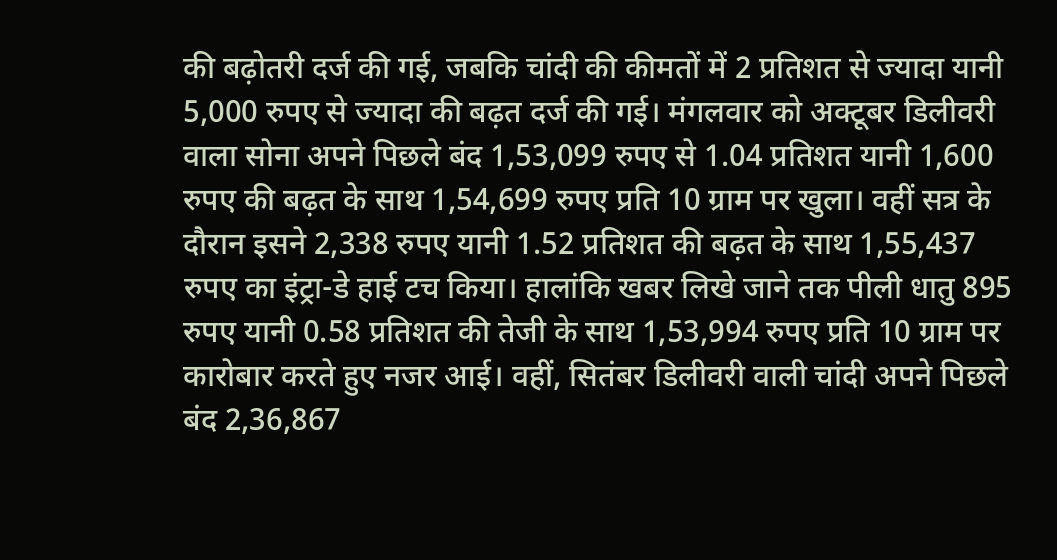की बढ़ोतरी दर्ज की गई, जबकि चांदी की कीमतों में 2 प्रतिशत से ज्यादा यानी 5,000 रुपए से ज्यादा की बढ़त दर्ज की गई। मंगलवार को अक्टूबर डिलीवरी वाला सोना अपने पिछले बंद 1,53,099 रुपए से 1.04 प्रतिशत यानी 1,600 रुपए की बढ़त के साथ 1,54,699 रुपए प्रति 10 ग्राम पर खुला। वहीं सत्र के दौरान इसने 2,338 रुपए यानी 1.52 प्रतिशत की बढ़त के साथ 1,55,437 रुपए का इंट्रा-डे हाई टच किया। हालांकि खबर लिखे जाने तक पीली धातु 895 रुपए यानी 0.58 प्रतिशत की तेजी के साथ 1,53,994 रुपए प्रति 10 ग्राम पर कारोबार करते हुए नजर आई। वहीं, सितंबर डिलीवरी वाली चांदी अपने पिछले बंद 2,36,867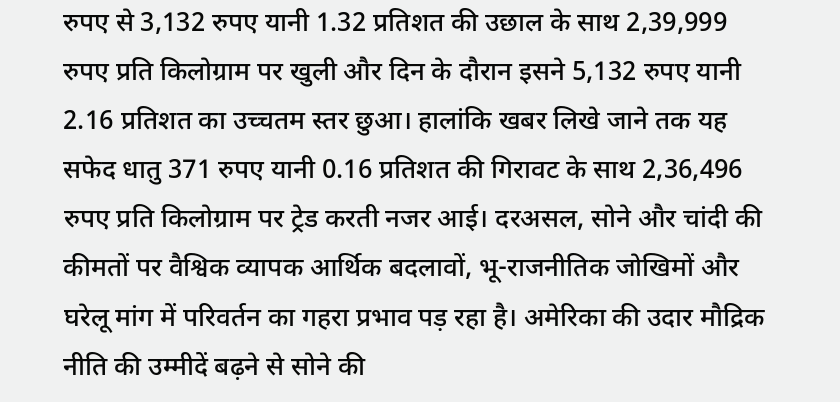रुपए से 3,132 रुपए यानी 1.32 प्रतिशत की उछाल के साथ 2,39,999 रुपए प्रति किलोग्राम पर खुली और दिन के दौरान इसने 5,132 रुपए यानी 2.16 प्रतिशत का उच्चतम स्तर छुआ। हालांकि खबर लिखे जाने तक यह सफेद धातु 371 रुपए यानी 0.16 प्रतिशत की गिरावट के साथ 2,36,496 रुपए प्रति किलोग्राम पर ट्रेड करती नजर आई। दरअसल, सोने और चांदी की कीमतों पर वैश्विक व्यापक आर्थिक बदलावों, भू-राजनीतिक जोखिमों और घरेलू मांग में परिवर्तन का गहरा प्रभाव पड़ रहा है। अमेरिका की उदार मौद्रिक नीति की उम्मीदें बढ़ने से सोने की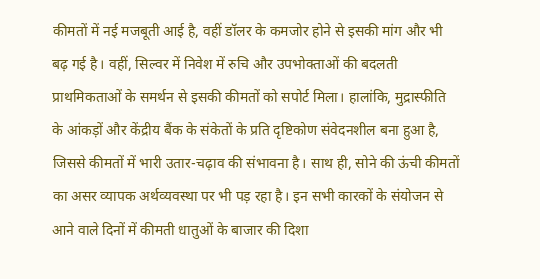कीमतों में नई मजबूती आई है, वहीं डॉलर के कमजोर होने से इसकी मांग और भी बढ़ गई है। वहीं, सिल्वर में निवेश में रुचि और उपभोक्ताओं की बदलती प्राथमिकताओं के समर्थन से इसकी कीमतों को सपोर्ट मिला। हालांकि, मुद्रास्फीति के आंकड़ों और केंद्रीय बैंक के संकेतों के प्रति दृष्टिकोण संवेदनशील बना हुआ है, जिससे कीमतों में भारी उतार-चढ़ाव की संभावना है। साथ ही, सोने की ऊंची कीमतों का असर व्यापक अर्थव्यवस्था पर भी पड़ रहा है। इन सभी कारकों के संयोजन से आने वाले दिनों में कीमती धातुओं के बाजार की दिशा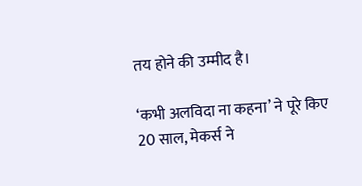तय होने की उम्मीद है।

‘कभी अलविदा ना कहना’ ने पूरे किए 20 साल, मेकर्स ने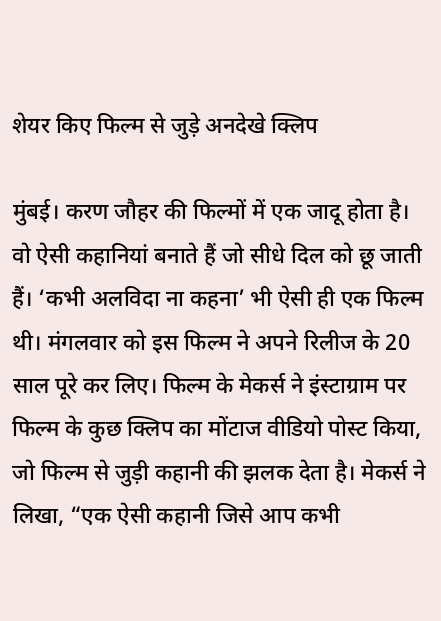शेयर किए फिल्म से जुड़े अनदेखे क्लिप

मुंबई। करण जौहर की फिल्मों में एक जादू होता है। वो ऐसी कहानियां बनाते हैं जो सीधे दिल को छू जाती हैं। ‘कभी अलविदा ना कहना’ भी ऐसी ही एक फिल्म थी। मंगलवार को इस फिल्म ने अपने रिलीज के 20 साल पूरे कर लिए। फिल्म के मेकर्स ने इंस्टाग्राम पर फिल्म के कुछ क्लिप का मोंटाज वीडियो पोस्ट किया, जो फिल्म से जुड़ी कहानी की झलक देता है। मेकर्स ने लिखा, “एक ऐसी कहानी जिसे आप कभी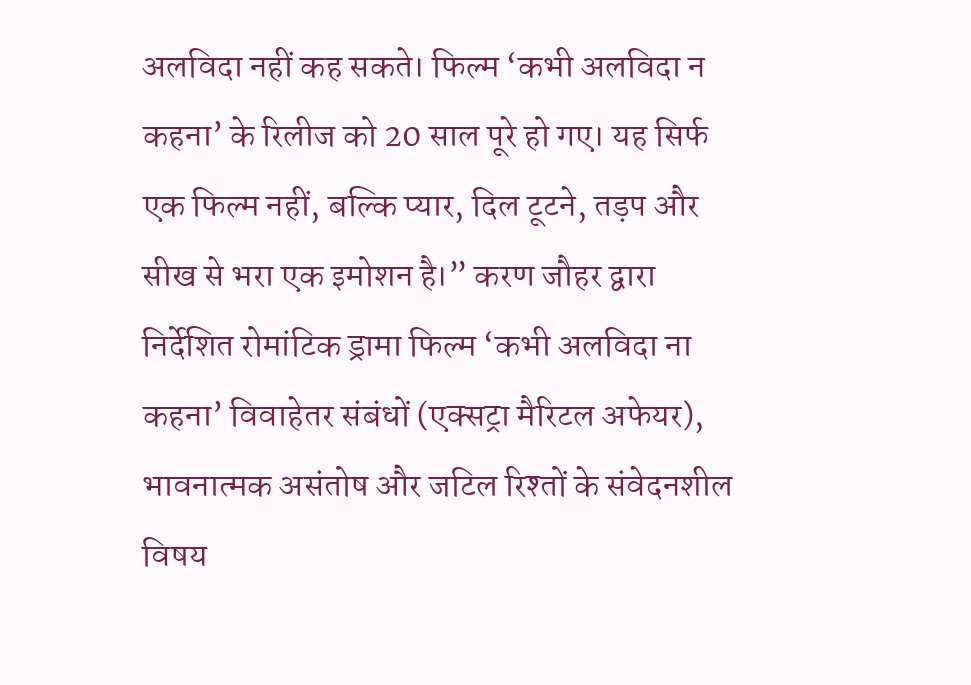अलविदा नहीं कह सकते। फिल्म ‘कभी अलविदा न कहना’ के रिलीज को 20 साल पूरे हो गए। यह सिर्फ एक फिल्म नहीं, बल्कि प्यार, दिल टूटने, तड़प और सीख से भरा एक इमोशन है।” करण जौहर द्वारा निर्देशित रोमांटिक ड्रामा फिल्म ‘कभी अलविदा ना कहना’ विवाहेतर संबंधों (एक्सट्रा मैरिटल अफेयर), भावनात्मक असंतोष और जटिल रिश्तों के संवेदनशील विषय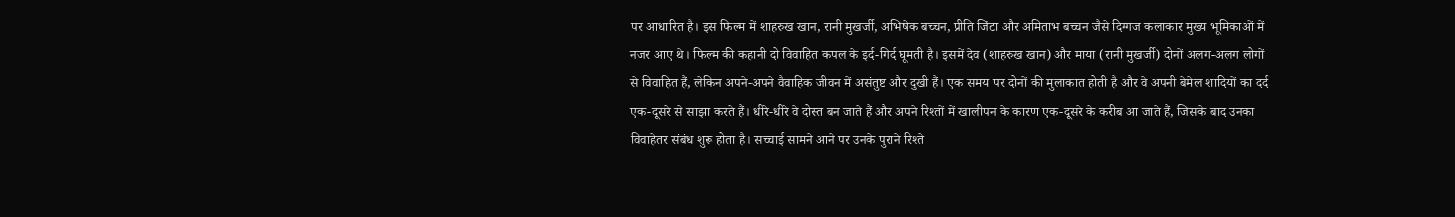पर आधारित है। इस फिल्म में शाहरुख खान, रानी मुखर्जी, अभिषेक बच्चन, प्रीति जिंटा और अमिताभ बच्चन जैसे दिग्गज कलाकार मुख्य भूमिकाओं में नजर आए थे। फिल्म की कहानी दो विवाहित कपल के इर्द-गिर्द घूमती है। इसमें देव (शाहरुख खान) और माया (रानी मुखर्जी) दोनों अलग-अलग लोगों से विवाहित हैं, लेकिन अपने-अपने वैवाहिक जीवन में असंतुष्ट और दुखी हैं। एक समय पर दोनों की मुलाकात होती है और वे अपनी बेमेल शादियों का दर्द एक-दूसरे से साझा करते हैं। धीरे-धीरे वे दोस्त बन जाते हैं और अपने रिश्तों में खालीपन के कारण एक-दूसरे के करीब आ जाते हैं, जिसके बाद उनका विवाहेतर संबंध शुरू होता है। सच्चाई सामने आने पर उनके पुराने रिश्ते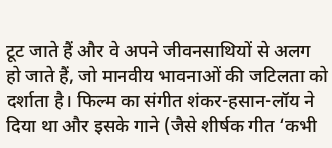टूट जाते हैं और वे अपने जीवनसाथियों से अलग हो जाते हैं, जो मानवीय भावनाओं की जटिलता को दर्शाता है। फिल्म का संगीत शंकर-हसान-लॉय ने दिया था और इसके गाने (जैसे शीर्षक गीत ‘कभी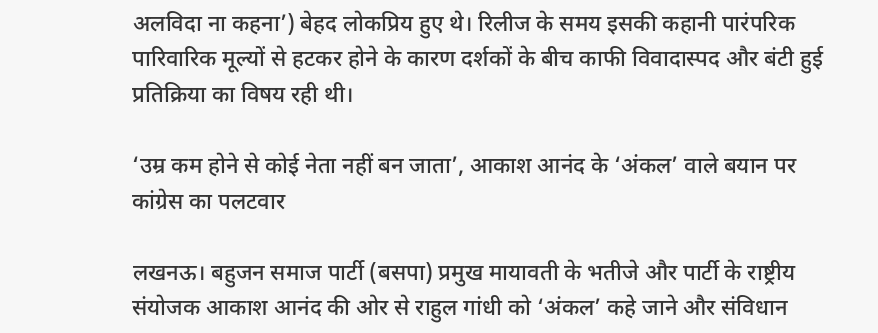अलविदा ना कहना’) बेहद लोकप्रिय हुए थे। रिलीज के समय इसकी कहानी पारंपरिक पारिवारिक मूल्यों से हटकर होने के कारण दर्शकों के बीच काफी विवादास्पद और बंटी हुई प्रतिक्रिया का विषय रही थी।

‘उम्र कम होने से कोई नेता नहीं बन जाता’, आकाश आनंद के ‘अंकल’ वाले बयान पर कांग्रेस का पलटवार

लखनऊ। बहुजन समाज पार्टी (बसपा) प्रमुख मायावती के भतीजे और पार्टी के राष्ट्रीय संयोजक आकाश आनंद की ओर से राहुल गांधी को ‘अंकल’ कहे जाने और संविधान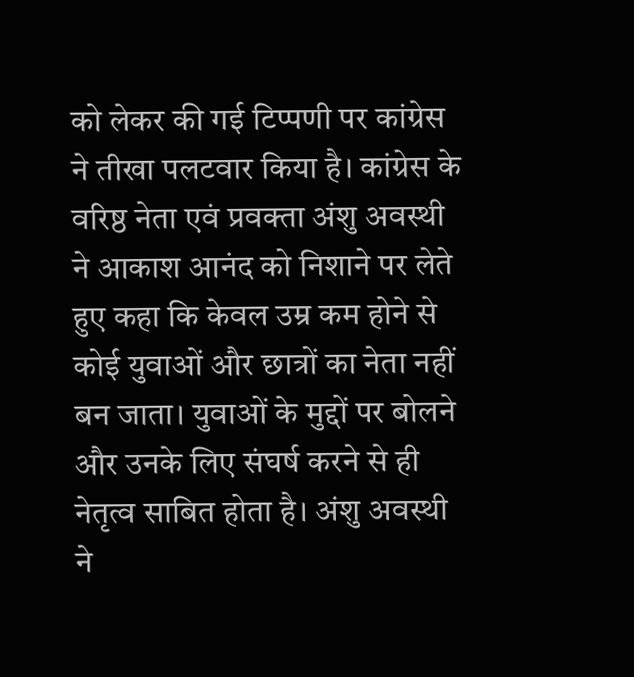को लेकर की गई टिप्पणी पर कांग्रेस ने तीखा पलटवार किया है। कांग्रेस के वरिष्ठ नेता एवं प्रवक्ता अंशु अवस्थी ने आकाश आनंद को निशाने पर लेते हुए कहा कि केवल उम्र कम होने से कोई युवाओं और छात्रों का नेता नहीं बन जाता। युवाओं के मुद्दों पर बोलने और उनके लिए संघर्ष करने से ही नेतृत्व साबित होता है। अंशु अवस्थी ने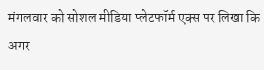मंगलवार को सोशल मीडिया प्लेटफॉर्म एक्स पर लिखा कि अगर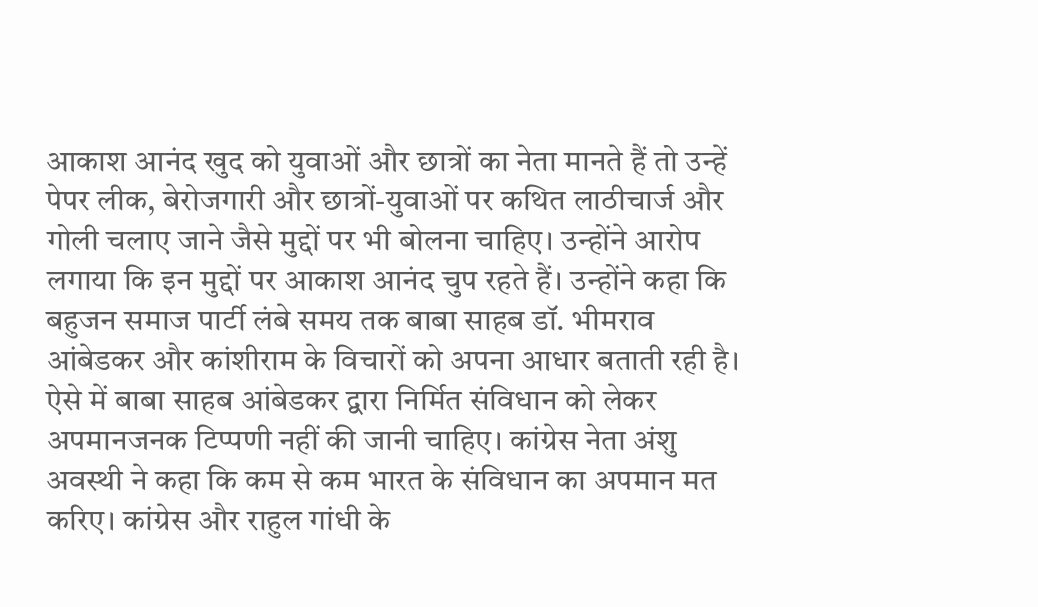आकाश आनंद खुद को युवाओं और छात्रों का नेता मानते हैं तो उन्हें पेपर लीक, बेरोजगारी और छात्रों-युवाओं पर कथित लाठीचार्ज और गोली चलाए जाने जैसे मुद्दों पर भी बोलना चाहिए। उन्होंने आरोप लगाया कि इन मुद्दों पर आकाश आनंद चुप रहते हैं। उन्होंने कहा कि बहुजन समाज पार्टी लंबे समय तक बाबा साहब डॉ. भीमराव आंबेडकर और कांशीराम के विचारों को अपना आधार बताती रही है। ऐसे में बाबा साहब आंबेडकर द्वारा निर्मित संविधान को लेकर अपमानजनक टिप्पणी नहीं की जानी चाहिए। कांग्रेस नेता अंशु अवस्थी ने कहा कि कम से कम भारत के संविधान का अपमान मत करिए। कांग्रेस और राहुल गांधी के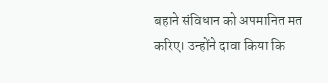बहाने संविधान को अपमानित मत करिए। उन्होंने दावा किया कि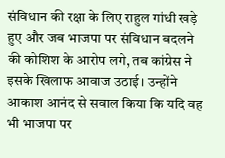संविधान की रक्षा के लिए राहुल गांधी खड़े हुए और जब भाजपा पर संविधान बदलने की कोशिश के आरोप लगे, तब कांग्रेस ने इसके खिलाफ आवाज उठाई। उन्होंने आकाश आनंद से सवाल किया कि यदि वह भी भाजपा पर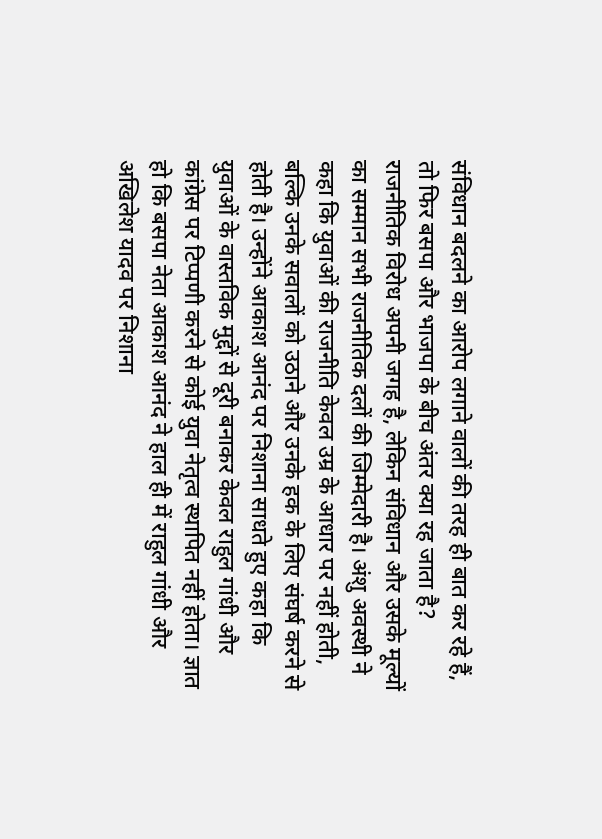संविधान बदलने का आरोप लगाने वालों की तरह ही बात कर रहे हैं, तो फिर बसपा और भाजपा के बीच अंतर क्या रह जाता है? राजनीतिक विरोध अपनी जगह है, लेकिन संविधान और उसके मूल्यों का सम्मान सभी राजनीतिक दलों की जिम्मेदारी है। अंशु अवस्थी ने कहा कि युवाओं की राजनीति केवल उम्र के आधार पर नहीं होती, बल्कि उनके सवालों को उठाने और उनके हक के लिए संघर्ष करने से होती है। उन्होंने आकाश आनंद पर निशाना साधते हुए कहा कि युवाओं के वास्तविक मुद्दों से दूरी बनाकर केवल राहुल गांधी और कांग्रेस पर टिप्पणी करने से कोई युवा नेतृत्व स्थापित नहीं होता। ज्ञात हो कि बसपा नेता आकाश आनंद ने हाल ही में राहुल गांधी और अखिलेश यादव पर निशाना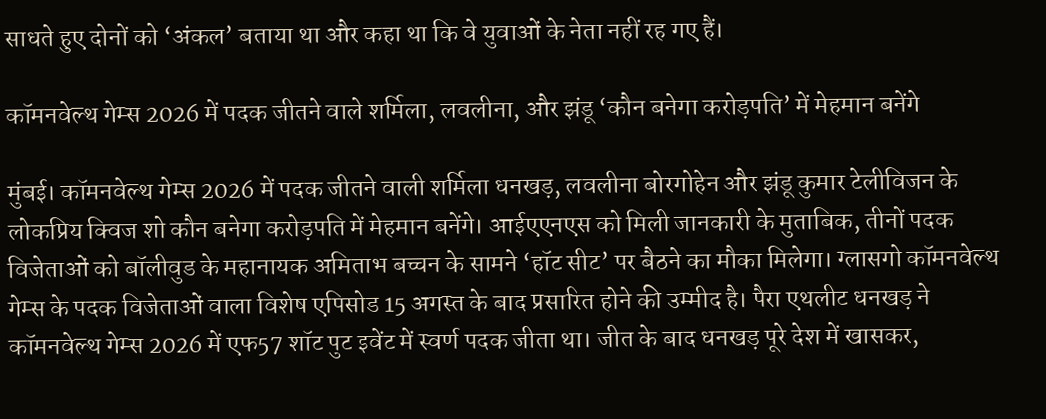साधते हुए दोनों को ‘अंकल’ बताया था और कहा था कि वे युवाओं के नेता नहीं रह गए हैं।

कॉमनवेल्थ गेम्स 2026 में पदक जीतने वाले शर्मिला, लवलीना, और झंडू ‘कौन बनेगा करोड़पति’ में मेहमान बनेंगे

मुंबई। कॉमनवेल्थ गेम्स 2026 में पदक जीतने वाली शर्मिला धनखड़, लवलीना बोरगोहेन और झंडू कुमार टेलीविजन के लोकप्रिय क्विज शो कौन बनेगा करोड़पति में मेहमान बनेंगे। आईएएनएस को मिली जानकारी के मुताबिक, तीनों पदक विजेताओं को बॉलीवुड के महानायक अमिताभ बच्चन के सामने ‘हॉट सीट’ पर बैठने का मौका मिलेगा। ग्लासगो कॉमनवेल्थ गेम्स के पदक विजेताओं वाला विशेष एपिसोड 15 अगस्त के बाद प्रसारित होने की उम्मीद है। पैरा एथलीट धनखड़ ने कॉमनवेल्थ गेम्स 2026 में एफ57 शॉट पुट इवेंट में स्वर्ण पदक जीता था। जीत के बाद धनखड़ पूरे देश में खासकर,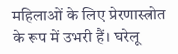महिलाओं के लिए प्रेरणास्त्रोत के रूप में उभरी हैं। घरेलू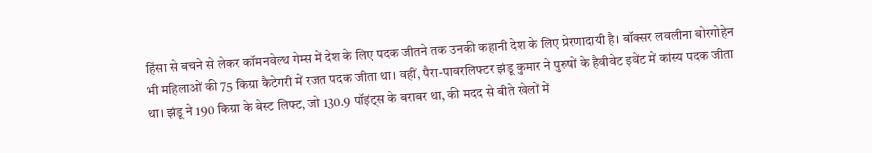हिंसा से बचने से लेकर कॉमनवेल्थ गेम्स में देश के लिए पदक जीतने तक उनकी कहानी देश के लिए प्रेरणादायी है। बॉक्सर लवलीना बोरगोहेन भी महिलाओं की 75 किग्रा कैटेगरी में रजत पदक जीता था। वहीं, पैरा-पावरलिफ्टर झंडू कुमार ने पुरुषों के हैवीवेट इवेंट में कांस्य पदक जीता था। झंडू ने 190 किग्रा के बेस्ट लिफ्ट, जो 130.9 पॉइंट्स के बराबर था, की मदद से बीते खेलों में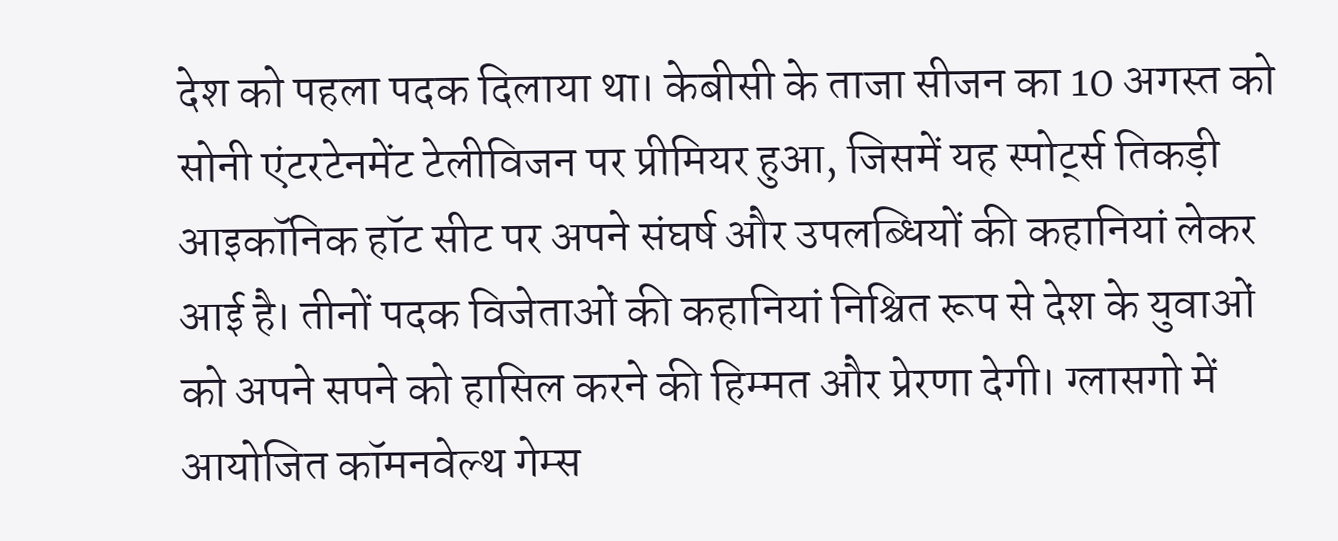देश को पहला पदक दिलाया था। केबीसी के ताजा सीजन का 10 अगस्त को सोनी एंटरटेनमेंट टेलीविजन पर प्रीमियर हुआ, जिसमें यह स्पोर्ट्स तिकड़ी आइकॉनिक हॉट सीट पर अपने संघर्ष और उपलब्धियों की कहानियां लेकर आई है। तीनों पदक विजेताओं की कहानियां निश्चित रूप से देश के युवाओं को अपने सपने को हासिल करने की हिम्मत और प्रेरणा देगी। ग्लासगो में आयोजित कॉमनवेल्थ गेम्स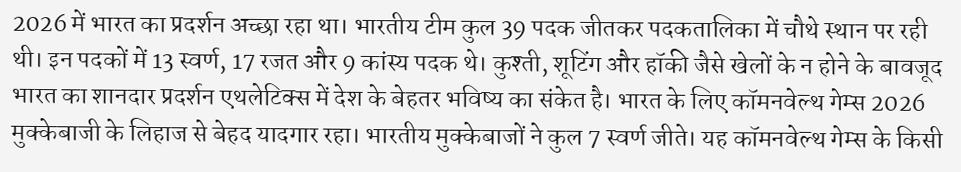2026 में भारत का प्रदर्शन अच्छा रहा था। भारतीय टीम कुल 39 पदक जीतकर पदकतालिका में चौथे स्थान पर रही थी। इन पदकों में 13 स्वर्ण, 17 रजत और 9 कांस्य पदक थे। कुश्ती, शूटिंग और हॉकी जैसे खेलों के न होने के बावजूद भारत का शानदार प्रदर्शन एथलेटिक्स में देश के बेहतर भविष्य का संकेत है। भारत के लिए कॉमनवेल्थ गेम्स 2026 मुक्केबाजी के लिहाज से बेहद यादगार रहा। भारतीय मुक्केबाजों ने कुल 7 स्वर्ण जीते। यह कॉमनवेल्थ गेम्स के किसी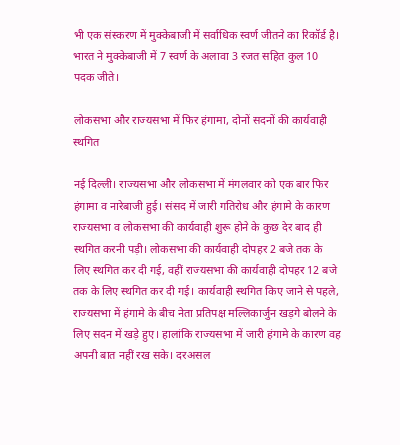भी एक संस्करण में मुक्केबाजी में सर्वाधिक स्वर्ण जीतने का रिकॉर्ड है। भारत ने मुक्केबाजी में 7 स्वर्ण के अलावा 3 रजत सहित कुल 10 पदक जीते।

लोकसभा और राज्यसभा में फिर हंगामा, दोनों सदनों की कार्यवाही स्थगित

नई दिल्ली। राज्यसभा और लोकसभा में मंगलवार को एक बार फिर हंगामा व नारेबाजी हुई। संसद में जारी गतिरोध और हंगामे के कारण राज्यसभा व लोकसभा की कार्यवाही शुरू होने के कुछ देर बाद ही स्थगित करनी पड़ी। लोकसभा की कार्यवाही दोपहर 2 बजे तक के लिए स्थगित कर दी गई, वहीं राज्यसभा की कार्यवाही दोपहर 12 बजे तक के लिए स्थगित कर दी गई। कार्यवाही स्थगित किए जाने से पहले, राज्यसभा में हंगामे के बीच नेता प्रतिपक्ष मल्लिकार्जुन खड़गे बोलने के लिए सदन में खड़े हुए। हालांकि राज्यसभा में जारी हंगामे के कारण वह अपनी बात नहीं रख सके। दरअसल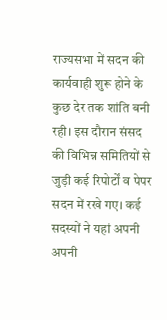राज्यसभा में सदन की कार्यवाही शुरू होने के कुछ देर तक शांति बनी रही। इस दौरान संसद की विभिन्न समितियों से जुड़ी कई रिपोर्टों व पेपर सदन में रखे गए। कई सदस्यों ने यहां अपनी अपनी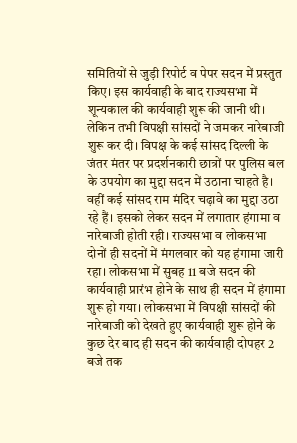समितियों से जुड़ी रिपोर्ट व पेपर सदन में प्रस्तुत किए। इस कार्यवाही के बाद राज्यसभा में शून्यकाल की कार्यवाही शुरू की जानी थी। लेकिन तभी विपक्षी सांसदों ने जमकर नारेबाजी शुरू कर दी। विपक्ष के कई सांसद दिल्ली के जंतर मंतर पर प्रदर्शनकारी छात्रों पर पुलिस बल के उपयोग का मुद्दा सदन में उठाना चाहते है। वहीं कई सांसद राम मंदिर चढ़ावे का मुद्दा उठा रहे हैं। इसको लेकर सदन में लगातार हंगामा व नारेबाजी होती रही। राज्यसभा व लोकसभा दोनों ही सदनों में मंगलवार को यह हंगामा जारी रहा। लोकसभा में सुबह 11 बजे सदन की कार्यवाही प्रारंभ होने के साथ ही सदन में हंगामा शुरू हो गया। लोकसभा में विपक्षी सांसदों की नारेबाजी को देखते हुए कार्यवाही शुरू होने के कुछ देर बाद ही सदन की कार्यवाही दोपहर 2 बजे तक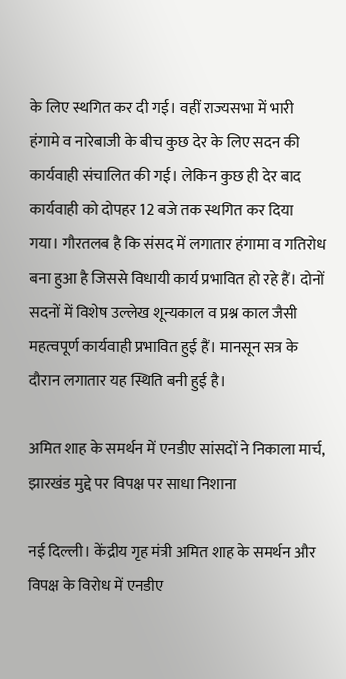के लिए स्थगित कर दी गई। वहीं राज्यसभा में भारी हंगामे व नारेबाजी के बीच कुछ देर के लिए सदन की कार्यवाही संचालित की गई। लेकिन कुछ ही देर बाद कार्यवाही को दोपहर 12 बजे तक स्थगित कर दिया गया। गौरतलब है कि संसद में लगातार हंगामा व गतिरोध बना हुआ है जिससे विधायी कार्य प्रभावित हो रहे हैं। दोनों सदनों में विशेष उल्लेख शून्यकाल व प्रश्न काल जैसी महत्वपूर्ण कार्यवाही प्रभावित हुई हैं। मानसून सत्र के दौरान लगातार यह स्थिति बनी हुई है।

अमित शाह के समर्थन में एनडीए सांसदों ने निकाला मार्च, झारखंड मुद्दे पर विपक्ष पर साधा निशाना

नई दिल्ली। केंद्रीय गृह मंत्री अमित शाह के समर्थन और विपक्ष के विरोध में एनडीए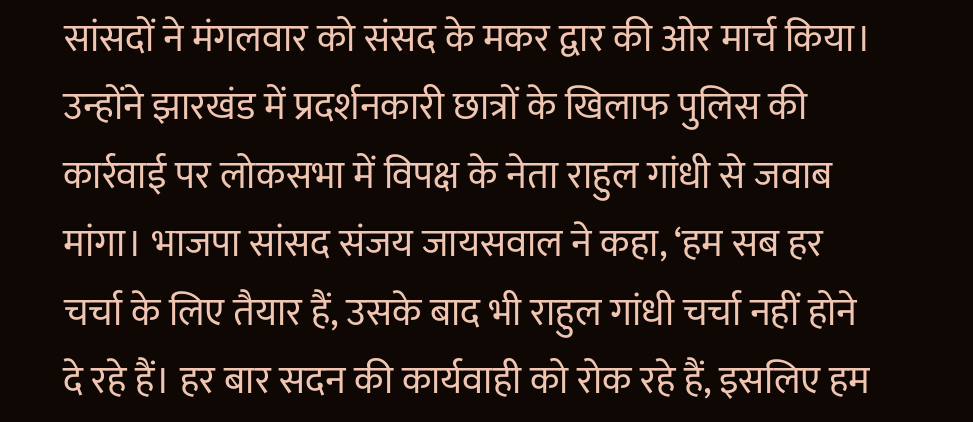सांसदों ने मंगलवार को संसद के मकर द्वार की ओर मार्च किया। उन्होंने झारखंड में प्रदर्शनकारी छात्रों के खिलाफ पुलिस की कार्रवाई पर लोकसभा में विपक्ष के नेता राहुल गांधी से जवाब मांगा। भाजपा सांसद संजय जायसवाल ने कहा, ‘हम सब हर चर्चा के लिए तैयार हैं, उसके बाद भी राहुल गांधी चर्चा नहीं होने दे रहे हैं। हर बार सदन की कार्यवाही को रोक रहे हैं, इसलिए हम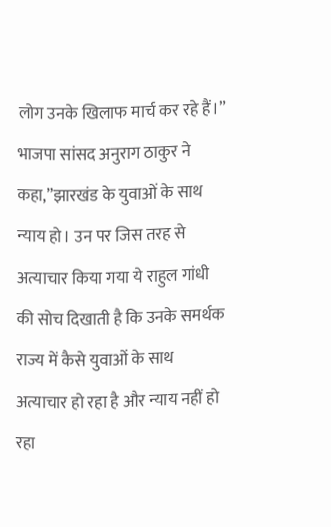लोग उनके खिलाफ मार्च कर रहे हैं।” भाजपा सांसद अनुराग ठाकुर ने कहा,”झारखंड के युवाओं के साथ न्याय हो। उन पर जिस तरह से अत्याचार किया गया ये राहुल गांधी की सोच दिखाती है कि उनके समर्थक राज्य में कैसे युवाओं के साथ अत्याचार हो रहा है और न्याय नहीं हो रहा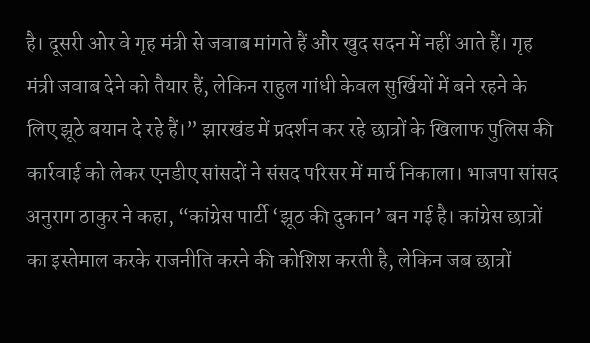है। दूसरी ओर वे गृह मंत्री से जवाब मांगते हैं और खुद सदन में नहीं आते हैं। गृह मंत्री जवाब देने को तैयार हैं, लेकिन राहुल गांधी केवल सुर्खियों में बने रहने के लिए झूठे बयान दे रहे हैं।” झारखंड में प्रदर्शन कर रहे छात्रों के खिलाफ पुलिस की कार्रवाई को लेकर एनडीए सांसदों ने संसद परिसर में मार्च निकाला। भाजपा सांसद अनुराग ठाकुर ने कहा, “कांग्रेस पार्टी ‘झूठ की दुकान’ बन गई है। कांग्रेस छात्रों का इस्तेमाल करके राजनीति करने की कोशिश करती है, लेकिन जब छात्रों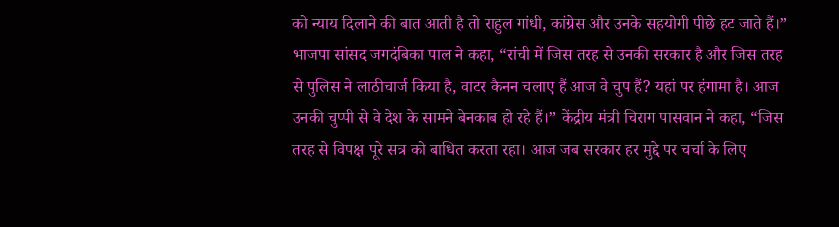को न्याय दिलाने की बात आती है तो राहुल गांधी, कांग्रेस और उनके सहयोगी पीछे हट जाते हैं।” भाजपा सांसद जगदंबिका पाल ने कहा, “रांची में जिस तरह से उनकी सरकार है और जिस तरह से पुलिस ने लाठीचार्ज किया है, वाटर कैनन चलाए हैं आज वे चुप हैं? यहां पर हंगामा है। आज उनकी चुप्पी से वे देश के सामने बेनकाब हो रहे हैं।” केंद्रीय मंत्री चिराग पासवान ने कहा, “जिस तरह से विपक्ष पूरे सत्र को बाधित करता रहा। आज जब सरकार हर मुद्दे पर चर्चा के लिए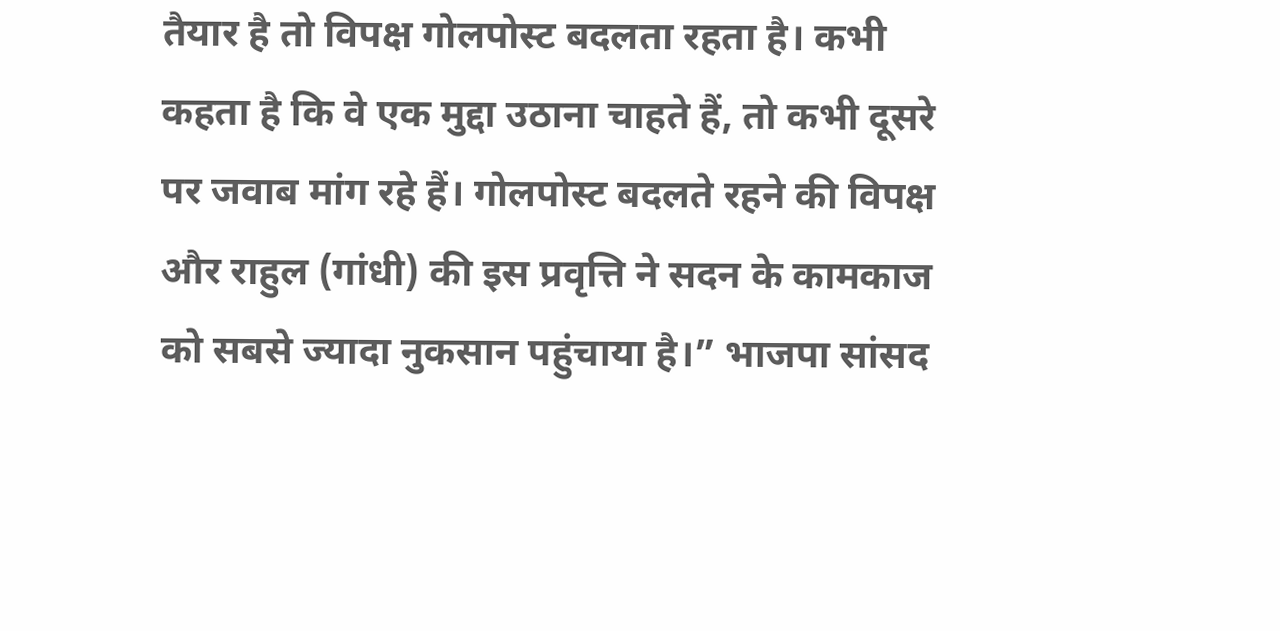तैयार है तो विपक्ष गोलपोस्ट बदलता रहता है। कभी कहता है कि वे एक मुद्दा उठाना चाहते हैं, तो कभी दूसरे पर जवाब मांग रहे हैं। गोलपोस्ट बदलते रहने की विपक्ष और राहुल (गांधी) की इस प्रवृत्ति ने सदन के कामकाज को सबसे ज्यादा नुकसान पहुंचाया है।” भाजपा सांसद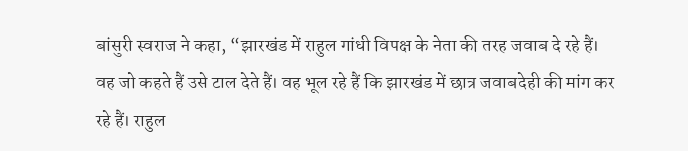बांसुरी स्वराज ने कहा, “झारखंड में राहुल गांधी विपक्ष के नेता की तरह जवाब दे रहे हैं। वह जो कहते हैं उसे टाल देते हैं। वह भूल रहे हैं कि झारखंड में छात्र जवाबदेही की मांग कर रहे हैं। राहुल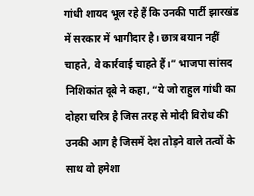गांधी शायद भूल रहे हैं कि उनकी पार्टी झारखंड में सरकार में भागीदार है। छात्र बयान नहीं चाहते, वे कार्रवाई चाहते हैं।” भाजपा सांसद निशिकांत दूबे ने कहा, “ये जो राहुल गांधी का दोहरा चरित्र है जिस तरह से मोदी विरोध की उनकी आग है जिसमें देश तोड़ने वाले तत्वों के साथ वो हमेशा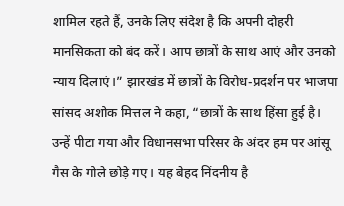शामिल रहते हैं, उनके लिए संदेश है कि अपनी दोहरी मानसिकता को बंद करें। आप छात्रों के साथ आएं और उनको न्याय दिलाएं।” झारखंड में छात्रों के विरोध-प्रदर्शन पर भाजपा सांसद अशोक मित्तल ने कहा, “छात्रों के साथ हिंसा हुई है। उन्हें पीटा गया और विधानसभा परिसर के अंदर हम पर आंसू गैस के गोले छोड़े गए। यह बेहद निंदनीय है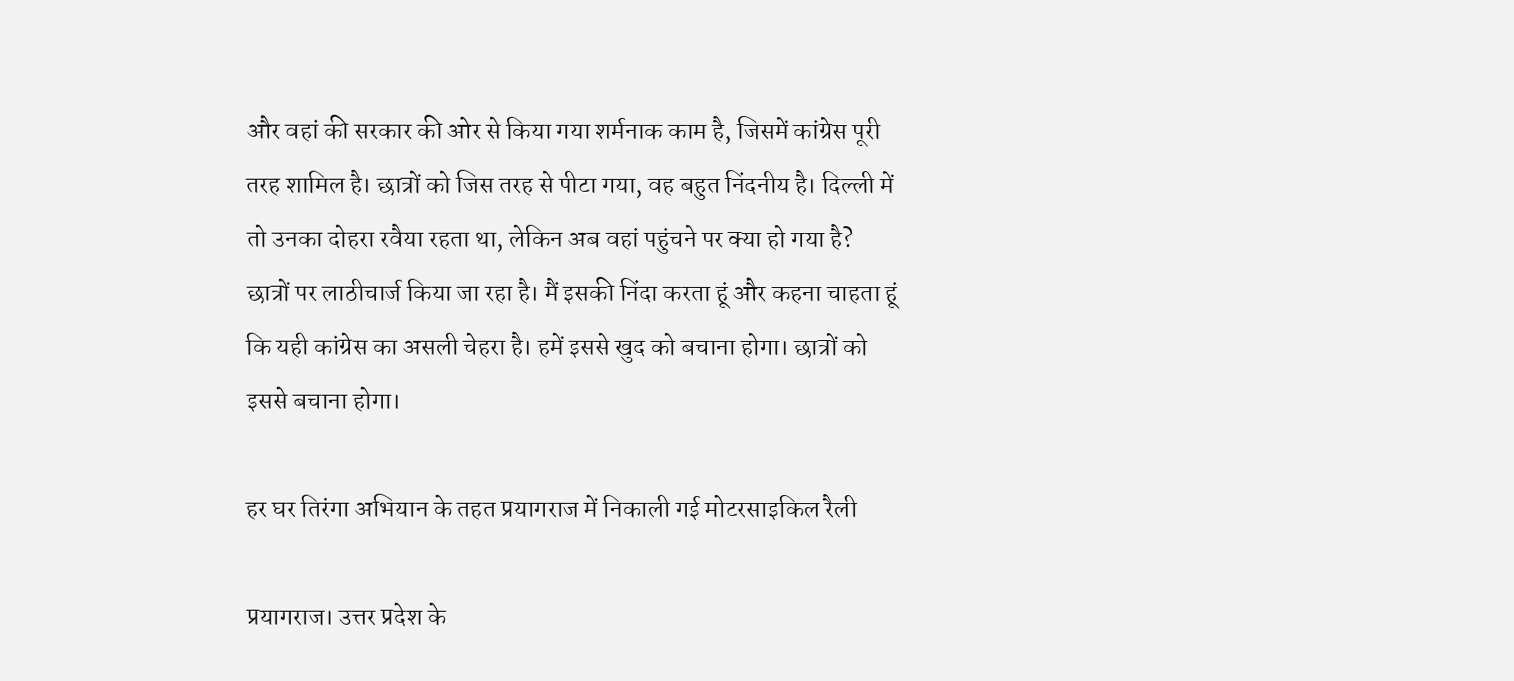और वहां की सरकार की ओर से किया गया शर्मनाक काम है, जिसमें कांग्रेस पूरी तरह शामिल है। छात्रों को जिस तरह से पीटा गया, वह बहुत निंदनीय है। दिल्ली में तो उनका दोहरा रवैया रहता था, लेकिन अब वहां पहुंचने पर क्या हो गया है? छात्रों पर लाठीचार्ज किया जा रहा है। मैं इसकी निंदा करता हूं और कहना चाहता हूं कि यही कांग्रेस का असली चेहरा है। हमें इससे खुद को बचाना होगा। छात्रों को इससे बचाना होगा।

हर घर तिरंगा अभियान के तहत प्रयागराज में निकाली गई मोटरसाइकिल रैली

प्रयागराज। उत्तर प्रदेश के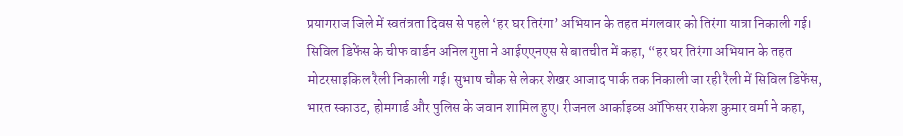प्रयागराज जिले में स्वतंत्रता दिवस से पहले ‘हर घर तिरंगा’ अभियान के तहत मंगलवार को तिरंगा यात्रा निकाली गई। सिविल डिफेंस के चीफ वार्डन अनिल गुप्ता ने आईएएनएस से बातचीत में कहा, “हर घर तिरंगा अभियान के तहत मोटरसाइकिल रैली निकाली गई। सुभाष चौक से लेकर शेखर आजाद पार्क तक निकाली जा रही रैली में सिविल डिफेंस, भारत स्काउट, होमगार्ड और पुलिस के जवान शामिल हुए। रीजनल आर्काइव्स ऑफिसर राकेश कुमार वर्मा ने कहा,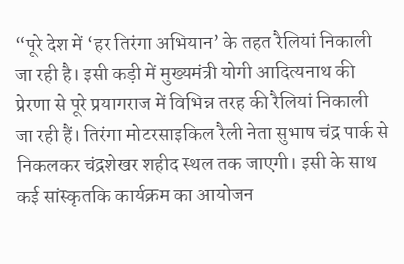“पूरे देश में ‘हर तिरंगा अभियान’ के तहत रैलियां निकाली जा रही है। इसी कड़ी में मुख्यमंत्री योगी आदित्यनाथ की प्रेरणा से पूरे प्रयागराज में विभिन्न तरह की रैलियां निकाली जा रही हैं। तिरंगा मोटरसाइकिल रैली नेता सुभाष चंद्र पार्क से निकलकर चंद्रशेखर शहीद स्थल तक जाएगी। इसी के साथ कई सांस्कृतकि कार्यक्रम का आयोजन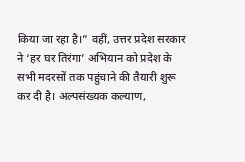किया जा रहा है।” वहीं, उत्तर प्रदेश सरकार ने ‘हर घर तिरंगा’ अभियान को प्रदेश के सभी मदरसों तक पहुंचाने की तैयारी शुरू कर दी है। अल्पसंख्यक कल्याण,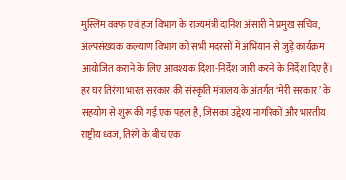मुस्लिम वक्फ एवं हज विभाग के राज्यमंत्री दानिश अंसारी ने प्रमुख सचिव, अल्पसंख्यक कल्याण विभाग को सभी मदरसों में अभियान से जुड़े कार्यक्रम आयोजित कराने के लिए आवश्यक दिशा-निर्देश जारी करने के निर्देश दिए हैं। हर घर तिरंगा भारत सरकार की संस्कृति मंत्रालय के अंतर्गत ‘मेरी सरकार’ के सहयोग से शुरू की गई एक पहल है, जिसका उद्देश्य नागरिकों और भारतीय राष्ट्रीय ध्वज, तिरंगे के बीच एक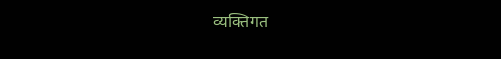व्यक्तिगत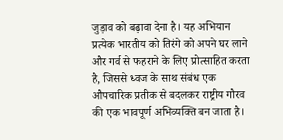जुड़ाव को बढ़ावा देना है। यह अभियान प्रत्येक भारतीय को तिरंगे को अपने घर लाने और गर्व से फहराने के लिए प्रोत्साहित करता है, जिससे ध्वज के साथ संबंध एक औपचारिक प्रतीक से बदलकर राष्ट्रीय गौरव की एक भावपूर्ण अभिव्यक्ति बन जाता है।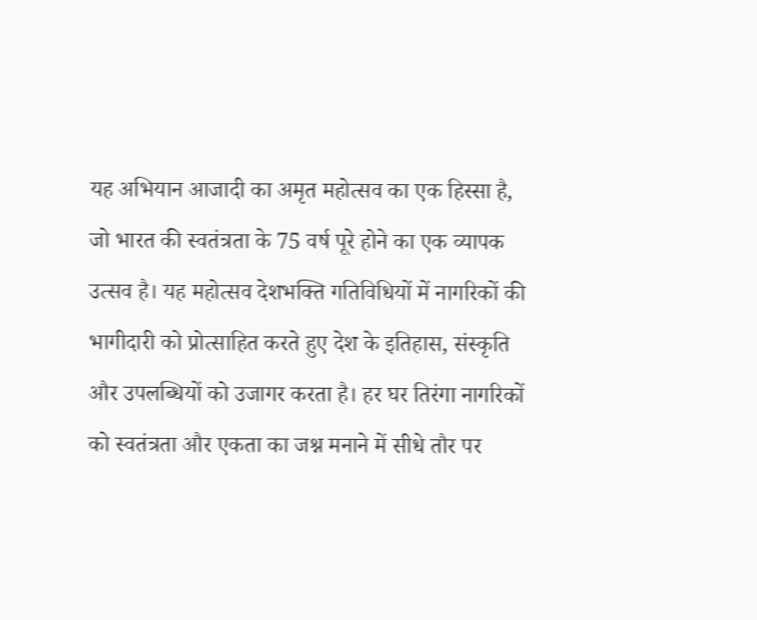यह अभियान आजादी का अमृत महोत्सव का एक हिस्सा है, जो भारत की स्वतंत्रता के 75 वर्ष पूरे होने का एक व्यापक उत्सव है। यह महोत्सव देशभक्ति गतिविधियों में नागरिकों की भागीदारी को प्रोत्साहित करते हुए देश के इतिहास, संस्कृति और उपलब्धियों को उजागर करता है। हर घर तिरंगा नागरिकों को स्वतंत्रता और एकता का जश्न मनाने में सीधे तौर पर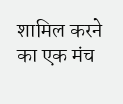शामिल करने का एक मंच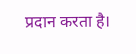प्रदान करता है।